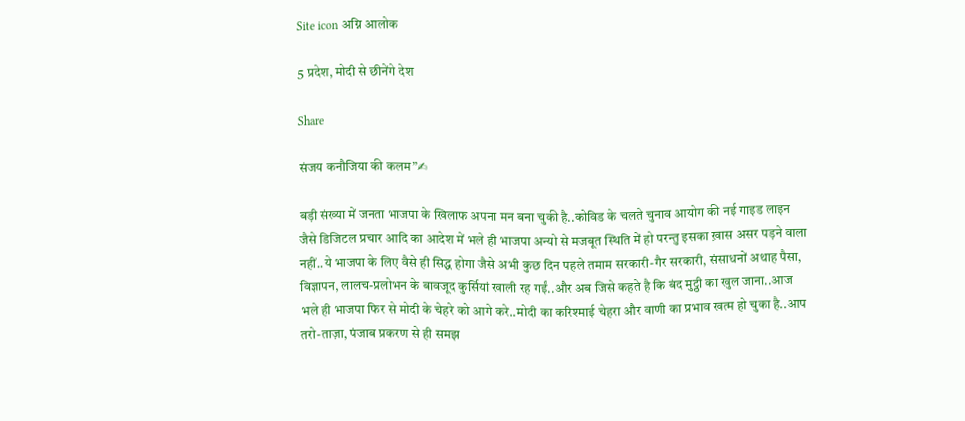Site icon अग्नि आलोक

5 प्रदेश, मोदी से छीनेंगे देश

Share

संजय कनौजिया की कलम”✍

बड़ी संख्या में जनता भाजपा के खिलाफ अपना मन बना चुकी है..कोविड के चलते चुनाव आयोग की नई गाइड लाइन जैसे डिजिटल प्रचार आदि का आदेश में भले ही भाजपा अन्यो से मजबूत स्थिति में हो परन्तु इसका ख़ास असर पड़ने वाला नहीं..ये भाजपा के लिए वैसे ही सिद्ध होगा जैसे अभी कुछ दिन पहले तमाम सरकारी-गैर सरकारी, संसाधनों अथाह पैसा, विज्ञापन, लालच-प्रलोभन के बावजूद कुर्सियां खाली रह गईं..और अब जिसे कहते है कि बंद मुट्ठी का खुल जाना..आज भले ही भाजपा फिर से मोदी के चेहरे को आगे करे..मोदी का करिश्माई चेहरा और वाणी का प्रभाव खत्म हो चुका है..आप तरो-ताज़ा, पंजाब प्रकरण से ही समझ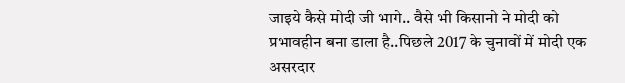जाइये कैसे मोदी जी भागे.. वैसे भी किसानो ने मोदी को प्रभावहीन बना डाला है..पिछले 2017 के चुनावों में मोदी एक असरदार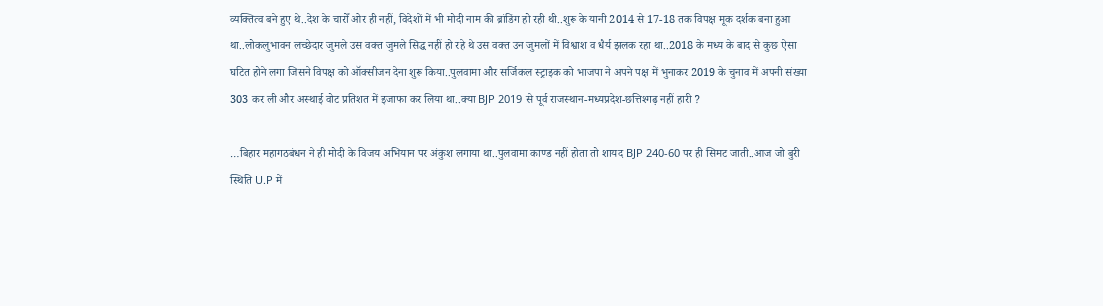व्यक्तित्व बने हुए थे..देश के चारोँ ओर ही नहीं, विदेशों में भी मोदी नाम की ब्रांडिंग हो रही थी..शुरू के यानी 2014 से 17-18 तक विपक्ष मूक दर्शक बना हुआ था..लोकलुभावन लच्छेदार जुमले उस वक्त जुमले सिद्ध नहीं हो रहे थे उस वक्त उन जुमलों में विश्वाश व धैर्य झलक रहा था..2018 के मध्य के बाद से कुछ ऐसा घटित होने लगा जिसने विपक्ष को ऑक्सीजन देना शुरू किया..पुलवामा और सर्जिकल स्ट्राइक को भाजपा ने अपने पक्ष में भुनाकर 2019 के चुनाव में अपनी संख्या 303 कर ली और अस्थाई वोट प्रतिशत में इजाफा कर लिया था..क्या BJP 2019 से पूर्व राजस्थान-मध्यप्रदेश-छत्तिश्गढ़ नहीं हारी ?

…बिहार महागठबंधन ने ही मोदी के विजय अभियान पर अंकुश लगाया था..पुलवामा काण्ड नहीं होता तो शायद BJP 240-60 पर ही सिमट जाती..आज जो बुरी स्थिति U.P में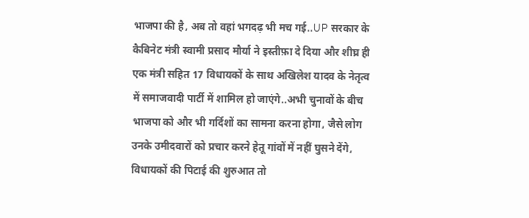भाजपा की है, अब तो वहां भगदढ़ भी मच गई..UP सरकार के कैबिनेट मंत्री स्वामी प्रसाद मौर्या ने इस्तीफ़ा दे दिया और शीघ्र ही एक मंत्री सहित 17 विधायकों के साथ अखिलेश यादव के नेतृत्व में समाजवादी पार्टी में शामिल हो जाएंगे..अभी चुनावों के बीच भाजपा को और भी गर्दिशों का सामना करना होगा, जैसे लोग उनके उमीदवारों को प्रचार करने हेतू गांवों में नहीं घुसने देंगे, विधायकों की पिटाई की शुरुआत तो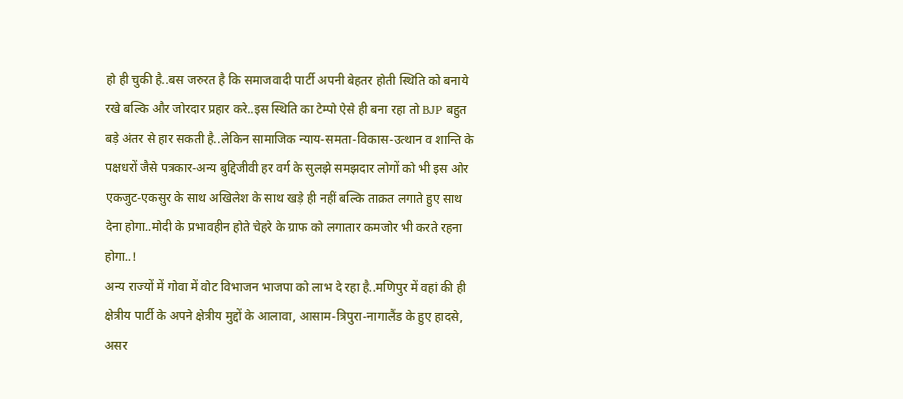हो ही चुकी है..बस जरुरत है कि समाजवादी पार्टी अपनी बेहतर होती स्थिति को बनाये रखे बल्कि और जोरदार प्रहार करे..इस स्थिति का टेम्पो ऐसे ही बना रहा तो BJP बहुत बड़े अंतर से हार सकती है..लेकिन सामाजिक न्याय-समता-विकास-उत्थान व शान्ति के पक्षधरों जैसे पत्रकार-अन्य बुद्दिजीवी हर वर्ग के सुलझे समझदार लोगों को भी इस ओर एकजुट-एकसुर के साथ अखिलेश के साथ खड़े ही नहीं बल्कि ताक़त लगाते हुए साथ देना होगा..मोदी के प्रभावहीन होते चेहरे के ग्राफ को लगातार कमजोर भी करते रहना होगा..!
अन्य राज्यों में गोवा में वोट विभाजन भाजपा को लाभ दे रहा है..मणिपुर में वहां की ही क्षेत्रीय पार्टी के अपने क्षेत्रीय मुद्दों के आलावा, आसाम-त्रिपुरा-नागालैंड के हुए हादसे, असर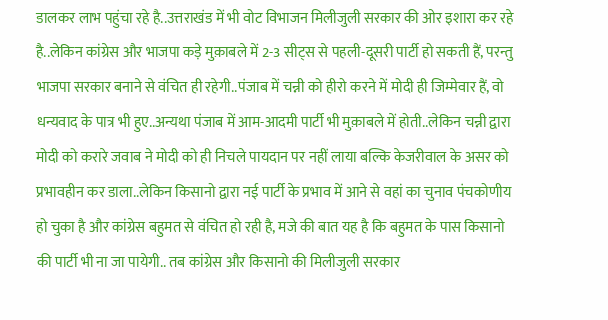डालकर लाभ पहुंचा रहे है..उत्तराखंड में भी वोट विभाजन मिलीजुली सरकार की ओर इशारा कर रहे है..लेकिन कांग्रेस और भाजपा कड़े मुक़ाबले में 2-3 सीट्स से पहली-दूसरी पार्टी हो सकती हैं, परन्तु भाजपा सरकार बनाने से वंचित ही रहेगी..पंजाब में चन्नी को हीरो करने में मोदी ही जिम्मेवार हैं, वो धन्यवाद के पात्र भी हुए..अन्यथा पंजाब में आम-आदमी पार्टी भी मुक़ाबले में होती..लेकिन चन्नी द्वारा मोदी को करारे जवाब ने मोदी को ही निचले पायदान पर नहीं लाया बल्कि केजरीवाल के असर को प्रभावहीन कर डाला..लेकिन किसानो द्वारा नई पार्टी के प्रभाव में आने से वहां का चुनाव पंचकोणीय हो चुका है और कांग्रेस बहुमत से वंचित हो रही है, मजे की बात यह है कि बहुमत के पास किसानो की पार्टी भी ना जा पायेगी.. तब कांग्रेस और किसानो की मिलीजुली सरकार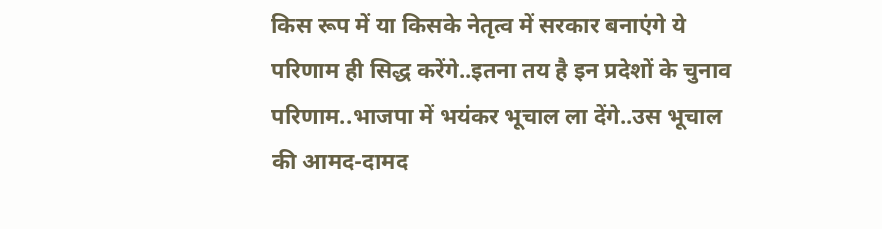किस रूप में या किसके नेतृत्व में सरकार बनाएंगे ये परिणाम ही सिद्ध करेंगे..इतना तय है इन प्रदेशों के चुनाव परिणाम..भाजपा में भयंकर भूचाल ला देंगे..उस भूचाल की आमद-दामद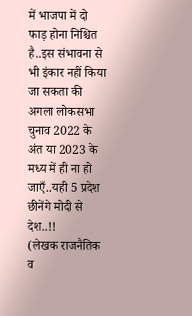में भाजपा में दो फाड़ होना निश्चित है..इस संभावना से भी इंकार नहीं किया जा सकता की अगला लोकसभा चुनाव 2022 के अंत या 2023 के मध्य में ही ना हो जाएँ..यही 5 प्रदेश छीनेंगे मोदी से देश..!!
(लेखक राजनैतिक व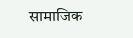सामाजिक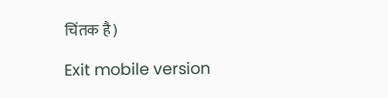चिंतक है)

Exit mobile version